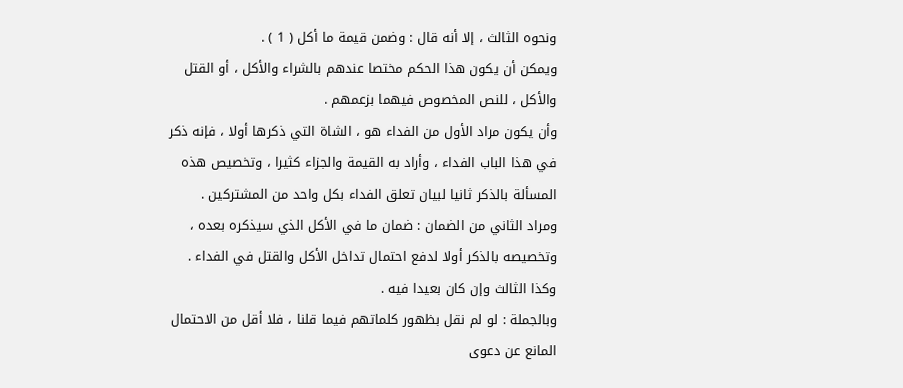ونحوه الثالث ، إلا أنه قال : وضمن قيمة ما أكل ( 1 ) .
ويمكن أن يكون هذا الحكم مختصا عندهم بالشراء والأكل ، أو القتل
والأكل ، للنص المخصوص فيهما بزعمهم .
وأن يكون مراد الأول من الفداء هو ، الشاة التي ذكرها أولا ، فإنه ذكر
في هذا الباب الفداء ، وأراد به القيمة والجزاء كثيرا ، وتخصيص هذه
المسألة بالذكر ثانيا لبيان تعلق الفداء بكل واحد من المشتركين .
ومراد الثاني من الضمان : ضمان ما في الأكل الذي سيذكره بعده ،
وتخصيصه بالذكر أولا لدفع احتمال تداخل الأكل والقتل في الفداء .
وكذا الثالث وإن كان بعيدا فيه .
وبالجملة : لو لم نقل بظهور كلماتهم فيما قلنا ، فلا أقل من الاحتمال
المانع عن دعوى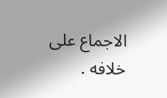الاجماع على خلافه .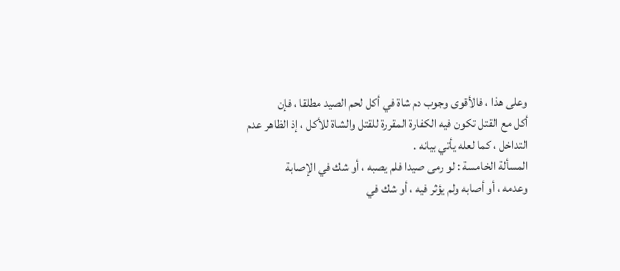وعلى هذا ، فالأقوى وجوب دم شاة في أكل لحم الصيد مطلقا ، فإن
أكل مع القتل تكون فيه الكفارة المقررة للقتل والشاة للأكل ، إذ الظاهر عدم
التداخل ، كما لعله يأتي بيانه .
المسألة الخامسة : لو رمى صيدا فلم يصبه ، أو شك في الإصابة
وعدمه ، أو أصابه ولم يؤثر فيه ، أو شك في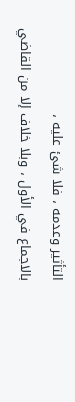التأثير وعدمه ، فلا شئ عليه ،
بالاجماع في الأول ، وبلا خلاف إلا من القاضي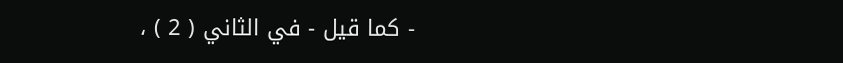- كما قيل - في الثاني ( 2 ) ،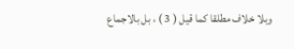وبلا خلاف مطلقا كما قيل ( 3 ) ، بل بالاجماع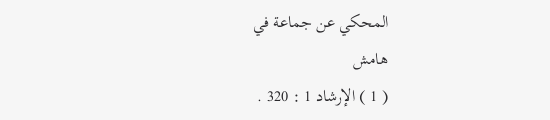المحكي عن جماعة في
هامش
( 1 ) الإرشاد 1 : 320 .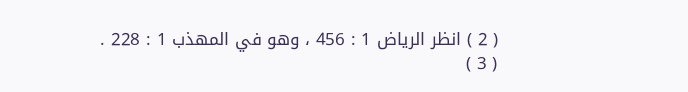( 2 ) انظر الرياض 1 : 456 ، وهو في المهذب 1 : 228 .
( 3 )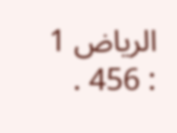الرياض 1 : 456 .